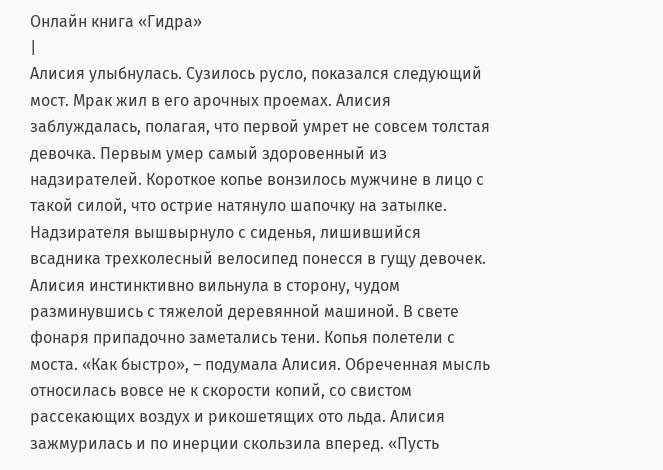Онлайн книга «Гидра»
|
Алисия улыбнулась. Сузилось русло, показался следующий мост. Мрак жил в его арочных проемах. Алисия заблуждалась, полагая, что первой умрет не совсем толстая девочка. Первым умер самый здоровенный из надзирателей. Короткое копье вонзилось мужчине в лицо с такой силой, что острие натянуло шапочку на затылке. Надзирателя вышвырнуло с сиденья, лишившийся всадника трехколесный велосипед понесся в гущу девочек. Алисия инстинктивно вильнула в сторону, чудом разминувшись с тяжелой деревянной машиной. В свете фонаря припадочно заметались тени. Копья полетели с моста. «Как быстро», – подумала Алисия. Обреченная мысль относилась вовсе не к скорости копий, со свистом рассекающих воздух и рикошетящих ото льда. Алисия зажмурилась и по инерции скользила вперед. «Пусть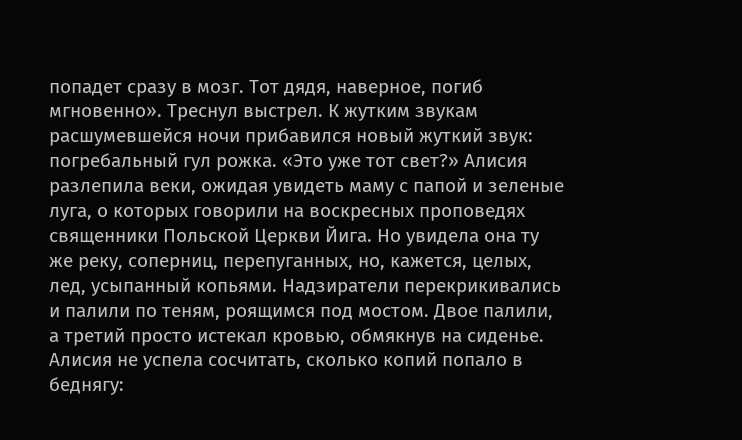попадет сразу в мозг. Тот дядя, наверное, погиб мгновенно». Треснул выстрел. К жутким звукам расшумевшейся ночи прибавился новый жуткий звук: погребальный гул рожка. «Это уже тот свет?» Алисия разлепила веки, ожидая увидеть маму с папой и зеленые луга, о которых говорили на воскресных проповедях священники Польской Церкви Йига. Но увидела она ту же реку, соперниц, перепуганных, но, кажется, целых, лед, усыпанный копьями. Надзиратели перекрикивались и палили по теням, роящимся под мостом. Двое палили, а третий просто истекал кровью, обмякнув на сиденье. Алисия не успела сосчитать, сколько копий попало в беднягу: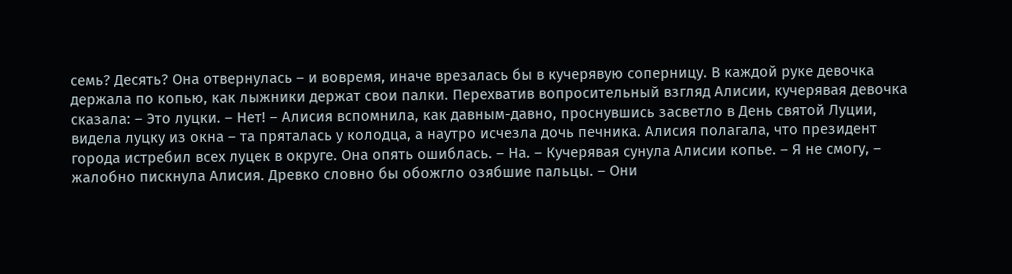семь? Десять? Она отвернулась – и вовремя, иначе врезалась бы в кучерявую соперницу. В каждой руке девочка держала по копью, как лыжники держат свои палки. Перехватив вопросительный взгляд Алисии, кучерявая девочка сказала: – Это луцки. – Нет! – Алисия вспомнила, как давным-давно, проснувшись засветло в День святой Луции, видела луцку из окна – та пряталась у колодца, а наутро исчезла дочь печника. Алисия полагала, что президент города истребил всех луцек в округе. Она опять ошиблась. – На. – Кучерявая сунула Алисии копье. – Я не смогу, – жалобно пискнула Алисия. Древко словно бы обожгло озябшие пальцы. – Они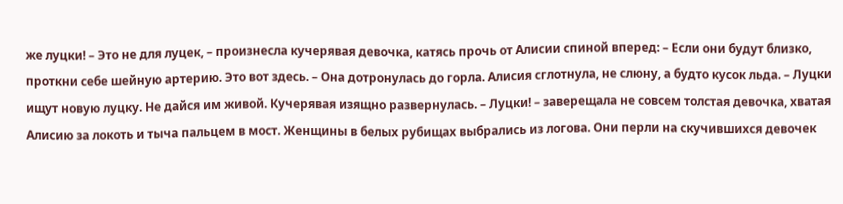же луцки! – Это не для луцек, – произнесла кучерявая девочка, катясь прочь от Алисии спиной вперед: – Если они будут близко, проткни себе шейную артерию. Это вот здесь. – Она дотронулась до горла. Алисия сглотнула, не слюну, а будто кусок льда. – Луцки ищут новую луцку. Не дайся им живой. Кучерявая изящно развернулась. – Луцки! – заверещала не совсем толстая девочка, хватая Алисию за локоть и тыча пальцем в мост. Женщины в белых рубищах выбрались из логова. Они перли на скучившихся девочек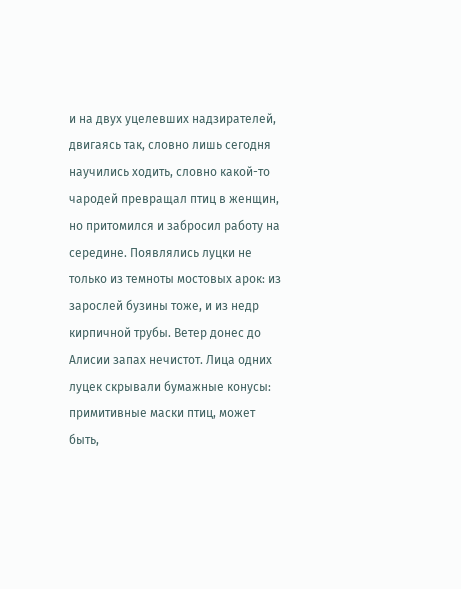и на двух уцелевших надзирателей, двигаясь так, словно лишь сегодня научились ходить, словно какой-то чародей превращал птиц в женщин, но притомился и забросил работу на середине. Появлялись луцки не только из темноты мостовых арок: из зарослей бузины тоже, и из недр кирпичной трубы. Ветер донес до Алисии запах нечистот. Лица одних луцек скрывали бумажные конусы: примитивные маски птиц, может быть,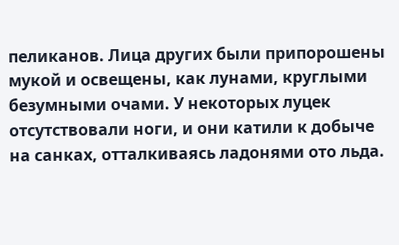пеликанов. Лица других были припорошены мукой и освещены, как лунами, круглыми безумными очами. У некоторых луцек отсутствовали ноги, и они катили к добыче на санках, отталкиваясь ладонями ото льда.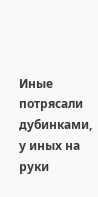Иные потрясали дубинками, у иных на руки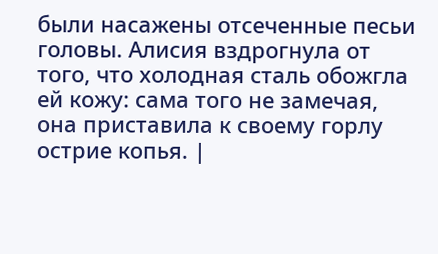были насажены отсеченные песьи головы. Алисия вздрогнула от того, что холодная сталь обожгла ей кожу: сама того не замечая, она приставила к своему горлу острие копья. |